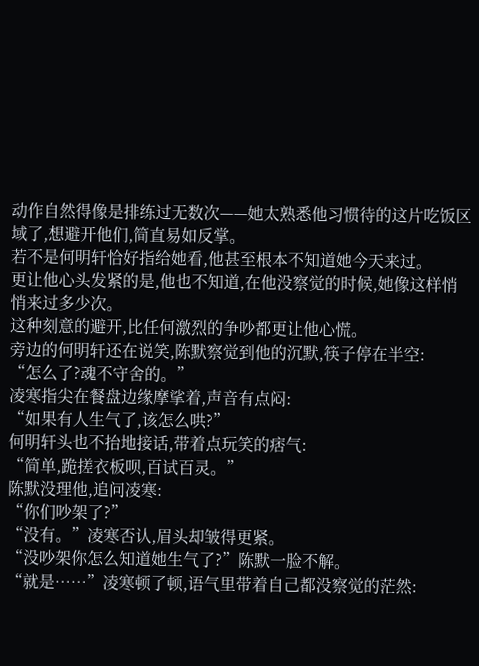动作自然得像是排练过无数次——她太熟悉他习惯待的这片吃饭区域了,想避开他们,简直易如反掌。
若不是何明轩恰好指给她看,他甚至根本不知道她今天来过。
更让他心头发紧的是,他也不知道,在他没察觉的时候,她像这样悄悄来过多少次。
这种刻意的避开,比任何激烈的争吵都更让他心慌。
旁边的何明轩还在说笑,陈默察觉到他的沉默,筷子停在半空:
“怎么了?魂不守舍的。”
凌寒指尖在餐盘边缘摩挲着,声音有点闷:
“如果有人生气了,该怎么哄?”
何明轩头也不抬地接话,带着点玩笑的痞气:
“简单,跪搓衣板呗,百试百灵。”
陈默没理他,追问凌寒:
“你们吵架了?”
“没有。”凌寒否认,眉头却皱得更紧。
“没吵架你怎么知道她生气了?”陈默一脸不解。
“就是……”凌寒顿了顿,语气里带着自己都没察觉的茫然: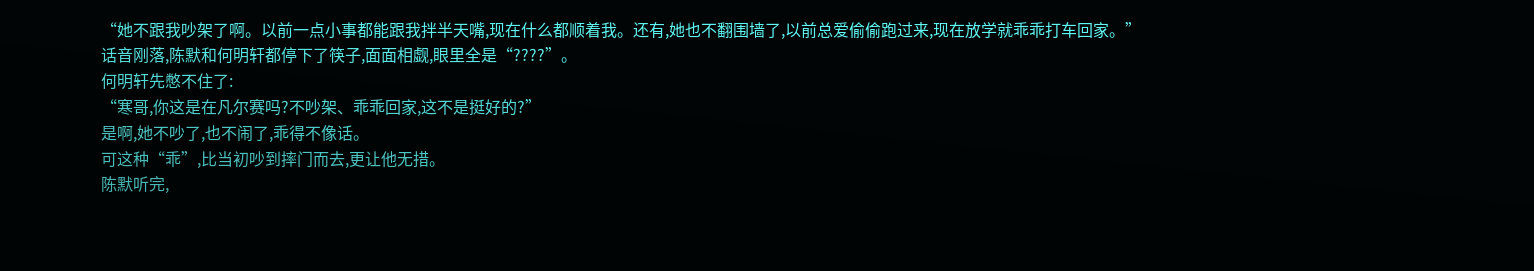“她不跟我吵架了啊。以前一点小事都能跟我拌半天嘴,现在什么都顺着我。还有,她也不翻围墙了,以前总爱偷偷跑过来,现在放学就乖乖打车回家。”
话音刚落,陈默和何明轩都停下了筷子,面面相觑,眼里全是“????”。
何明轩先憋不住了:
“寒哥,你这是在凡尔赛吗?不吵架、乖乖回家,这不是挺好的?”
是啊,她不吵了,也不闹了,乖得不像话。
可这种“乖”,比当初吵到摔门而去,更让他无措。
陈默听完,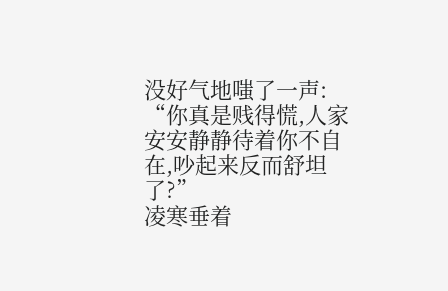没好气地嗤了一声:
“你真是贱得慌,人家安安静静待着你不自在,吵起来反而舒坦了?”
凌寒垂着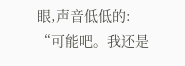眼,声音低低的:
“可能吧。我还是